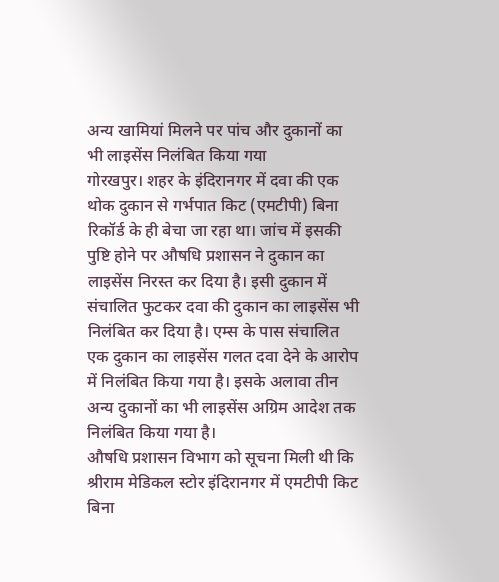अन्य खामियां मिलने पर पांच और दुकानों का भी लाइसेंस निलंबित किया गया
गोरखपुर। शहर के इंदिरानगर में दवा की एक थोक दुकान से गर्भपात किट (एमटीपी) बिना रिकॉर्ड के ही बेचा जा रहा था। जांच में इसकी पुष्टि होने पर औषधि प्रशासन ने दुकान का लाइसेंस निरस्त कर दिया है। इसी दुकान में संचालित फुटकर दवा की दुकान का लाइसेंस भी निलंबित कर दिया है। एम्स के पास संचालित एक दुकान का लाइसेंस गलत दवा देने के आरोप में निलंबित किया गया है। इसके अलावा तीन अन्य दुकानों का भी लाइसेंस अग्रिम आदेश तक निलंबित किया गया है।
औषधि प्रशासन विभाग को सूचना मिली थी कि श्रीराम मेडिकल स्टोर इंदिरानगर में एमटीपी किट बिना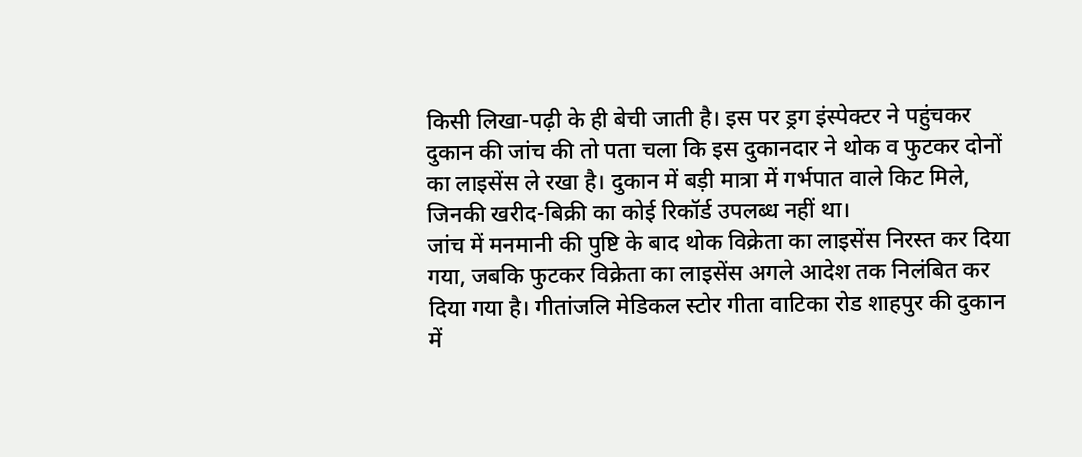किसी लिखा-पढ़ी के ही बेची जाती है। इस पर ड्रग इंस्पेक्टर ने पहुंचकर दुकान की जांच की तो पता चला कि इस दुकानदार ने थोक व फुटकर दोनों का लाइसेंस ले रखा है। दुकान में बड़ी मात्रा में गर्भपात वाले किट मिले, जिनकी खरीद-बिक्री का कोई रिकॉर्ड उपलब्ध नहीं था।
जांच में मनमानी की पुष्टि के बाद थोक विक्रेता का लाइसेंस निरस्त कर दिया गया, जबकि फुटकर विक्रेता का लाइसेंस अगले आदेश तक निलंबित कर दिया गया है। गीतांजलि मेडिकल स्टोर गीता वाटिका रोड शाहपुर की दुकान में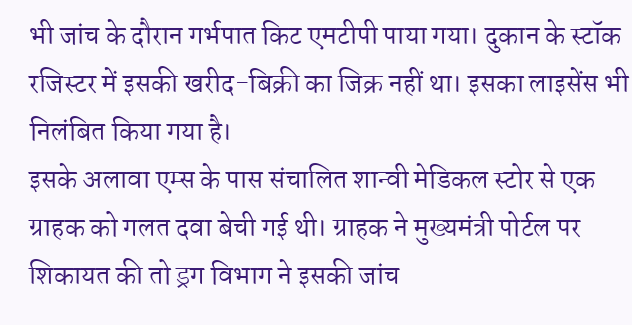भी जांच के दौरान गर्भपात किट एमटीपी पाया गया। दुकान के स्टॉक रजिस्टर में इसकी खरीद-बिक्री का जिक्र नहीं था। इसका लाइसेंस भी निलंबित किया गया है।
इसके अलावा एम्स के पास संचालित शान्वी मेडिकल स्टोर से एक ग्राहक को गलत दवा बेची गई थी। ग्राहक ने मुख्यमंत्री पोर्टल पर शिकायत की तो ड्रग विभाग ने इसकी जांच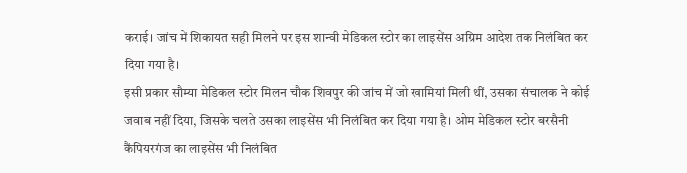कराई। जांच में शिकायत सही मिलने पर इस शान्वी मेडिकल स्टोर का लाइसेंस अग्रिम आदेश तक निलंबित कर दिया गया है।
इसी प्रकार सौम्या मेडिकल स्टोर मिलन चौक शिवपुर की जांच में जो खामियां मिली थीं, उसका संचालक ने कोई जवाब नहीं दिया, जिसके चलते उसका लाइसेंस भी निलंबित कर दिया गया है। ओम मेडिकल स्टोर बरसैनी कैंपियरगंज का लाइसेंस भी निलंबित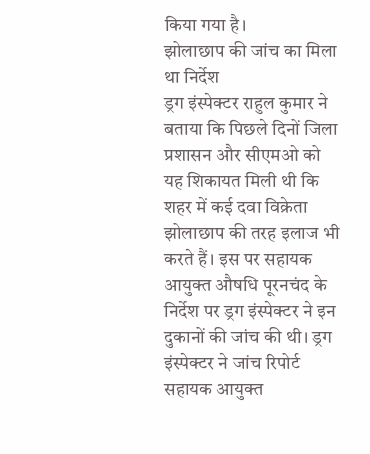किया गया है।
झोलाछाप की जांच का मिला था निर्देश
ड्रग इंस्पेक्टर राहुल कुमार ने बताया कि पिछले दिनों जिला प्रशासन और सीएमओ को यह शिकायत मिली थी कि शहर में कई दवा विक्रेता झोलाछाप की तरह इलाज भी करते हैं। इस पर सहायक आयुक्त औषधि पूरनचंद के निर्देश पर ड्रग इंस्पेक्टर ने इन दुकानों की जांच की थी। ड्रग इंस्पेक्टर ने जांच रिपोर्ट सहायक आयुक्त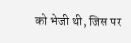को भेजी थी, जिस पर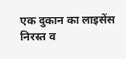एक दुकान का लाइसेंस निरस्त व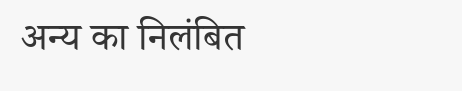अन्य का निलंबित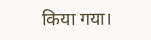किया गया।